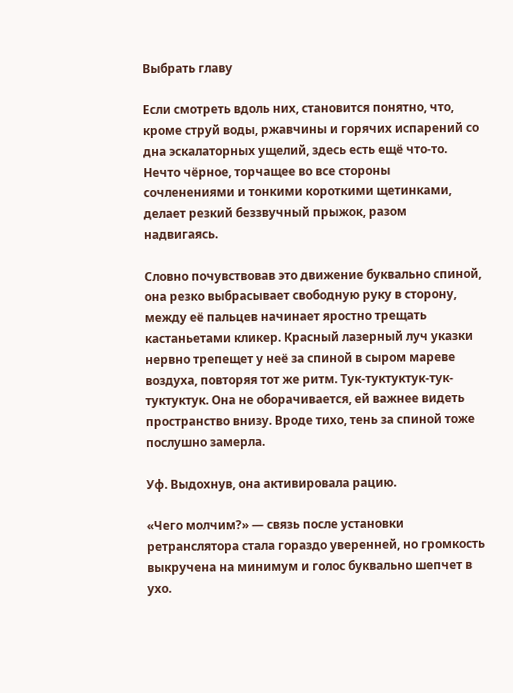Выбрать главу

Если смотреть вдоль них, становится понятно, что, кроме струй воды, ржавчины и горячих испарений со дна эскалаторных ущелий, здесь есть ещё что-то. Нечто чёрное, торчащее во все стороны сочленениями и тонкими короткими щетинками, делает резкий беззвучный прыжок, разом надвигаясь.

Словно почувствовав это движение буквально спиной, она резко выбрасывает свободную руку в сторону, между её пальцев начинает яростно трещать кастаньетами кликер. Красный лазерный луч указки нервно трепещет у неё за спиной в сыром мареве воздуха, повторяя тот же ритм. Тук-туктуктук-тук-туктуктук. Она не оборачивается, ей важнее видеть пространство внизу. Вроде тихо, тень за спиной тоже послушно замерла.

Уф. Выдохнув, она активировала рацию.

«Чего молчим?» — связь после установки ретранслятора стала гораздо уверенней, но громкость выкручена на минимум и голос буквально шепчет в ухо.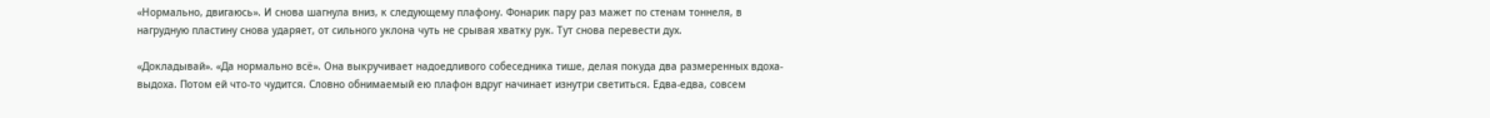«Нормально, двигаюсь». И снова шагнула вниз, к следующему плафону. Фонарик пару раз мажет по стенам тоннеля, в нагрудную пластину снова ударяет, от сильного уклона чуть не срывая хватку рук. Тут снова перевести дух.

«Докладывай». «Да нормально всё». Она выкручивает надоедливого собеседника тише, делая покуда два размеренных вдоха-выдоха. Потом ей что-то чудится. Словно обнимаемый ею плафон вдруг начинает изнутри светиться. Едва-едва, совсем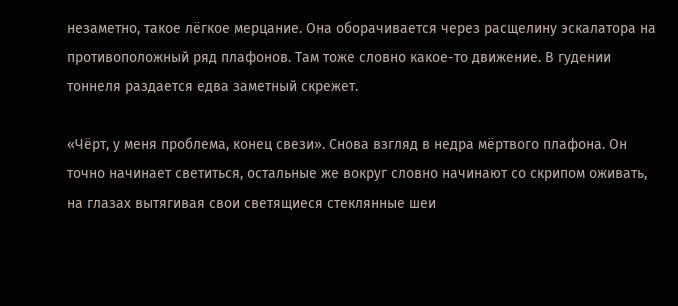незаметно, такое лёгкое мерцание. Она оборачивается через расщелину эскалатора на противоположный ряд плафонов. Там тоже словно какое-то движение. В гудении тоннеля раздается едва заметный скрежет.

«Чёрт, у меня проблема, конец свези». Снова взгляд в недра мёртвого плафона. Он точно начинает светиться, остальные же вокруг словно начинают со скрипом оживать, на глазах вытягивая свои светящиеся стеклянные шеи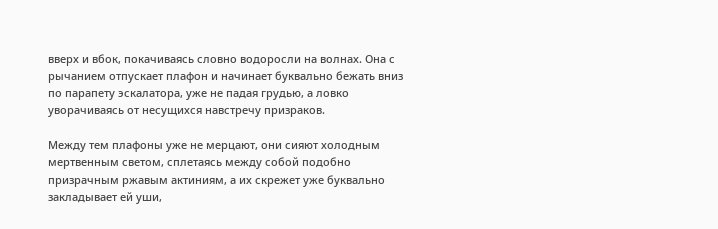вверх и вбок, покачиваясь словно водоросли на волнах. Она с рычанием отпускает плафон и начинает буквально бежать вниз по парапету эскалатора, уже не падая грудью, а ловко уворачиваясь от несущихся навстречу призраков.

Между тем плафоны уже не мерцают, они сияют холодным мертвенным светом, сплетаясь между собой подобно призрачным ржавым актиниям, а их скрежет уже буквально закладывает ей уши,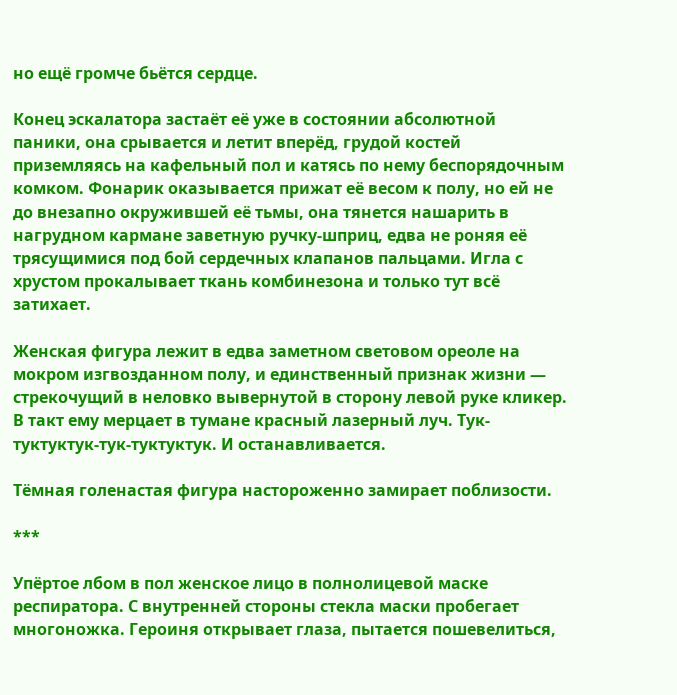но ещё громче бьётся сердце.

Конец эскалатора застаёт её уже в состоянии абсолютной паники, она срывается и летит вперёд, грудой костей приземляясь на кафельный пол и катясь по нему беспорядочным комком. Фонарик оказывается прижат её весом к полу, но ей не до внезапно окружившей её тьмы, она тянется нашарить в нагрудном кармане заветную ручку-шприц, едва не роняя её трясущимися под бой сердечных клапанов пальцами. Игла с хрустом прокалывает ткань комбинезона и только тут всё затихает.

Женская фигура лежит в едва заметном световом ореоле на мокром изгвозданном полу, и единственный признак жизни — стрекочущий в неловко вывернутой в сторону левой руке кликер. В такт ему мерцает в тумане красный лазерный луч. Тук-туктуктук-тук-туктуктук. И останавливается.

Тёмная голенастая фигура настороженно замирает поблизости.

***

Упёртое лбом в пол женское лицо в полнолицевой маске респиратора. С внутренней стороны стекла маски пробегает многоножка. Героиня открывает глаза, пытается пошевелиться,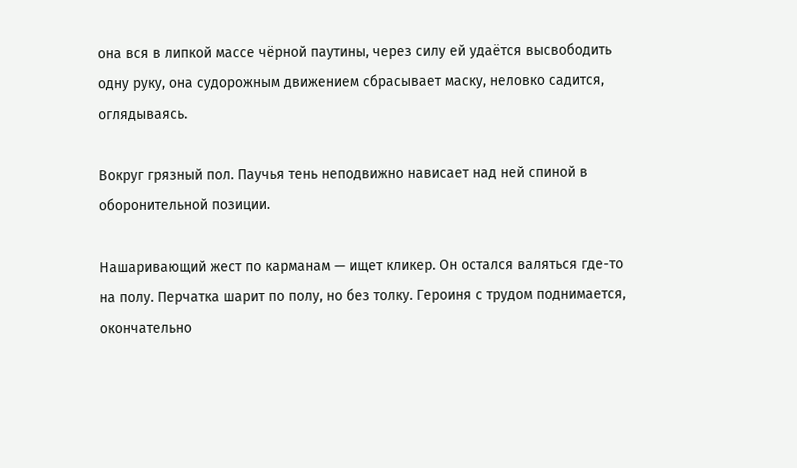она вся в липкой массе чёрной паутины, через силу ей удаётся высвободить одну руку, она судорожным движением сбрасывает маску, неловко садится, оглядываясь.

Вокруг грязный пол. Паучья тень неподвижно нависает над ней спиной в оборонительной позиции.

Нашаривающий жест по карманам — ищет кликер. Он остался валяться где-то на полу. Перчатка шарит по полу, но без толку. Героиня с трудом поднимается, окончательно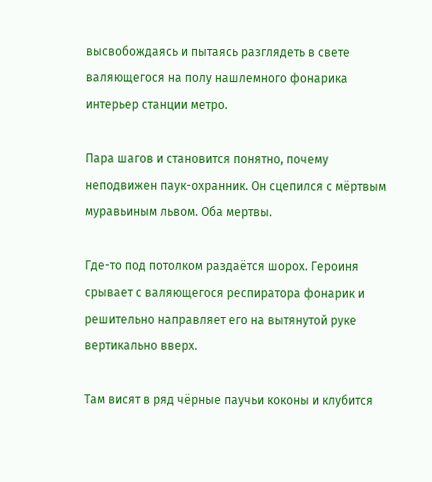высвобождаясь и пытаясь разглядеть в свете валяющегося на полу нашлемного фонарика интерьер станции метро.

Пара шагов и становится понятно, почему неподвижен паук-охранник. Он сцепился с мёртвым муравьиным львом. Оба мертвы.

Где-то под потолком раздаётся шорох. Героиня срывает с валяющегося респиратора фонарик и решительно направляет его на вытянутой руке вертикально вверх.

Там висят в ряд чёрные паучьи коконы и клубится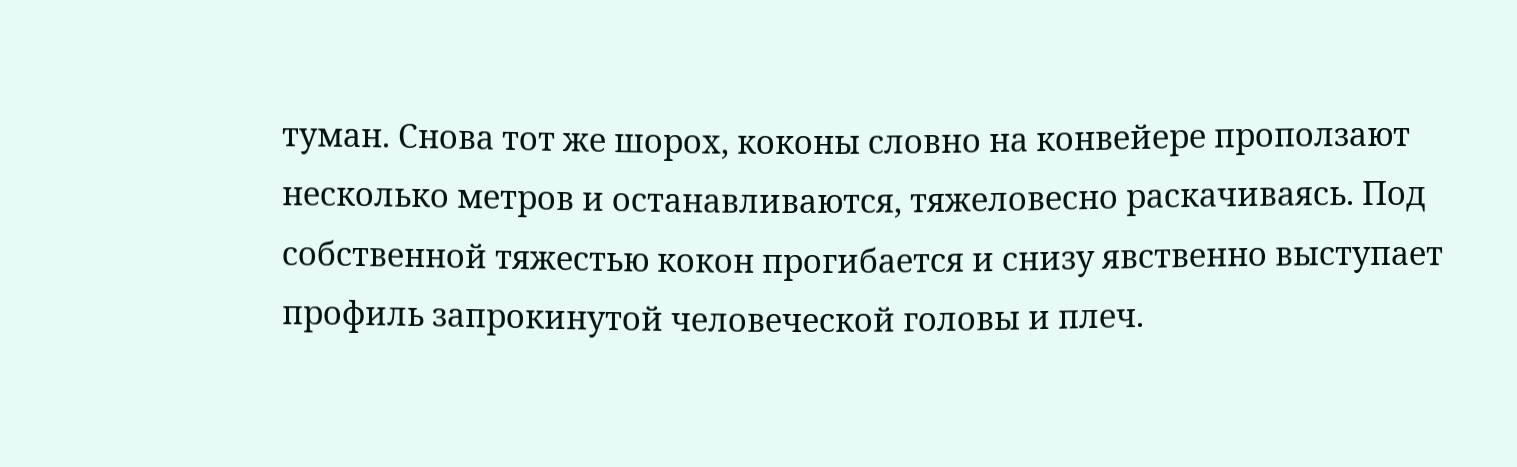туман. Снова тот же шорох, коконы словно на конвейере проползают несколько метров и останавливаются, тяжеловесно раскачиваясь. Под собственной тяжестью кокон прогибается и снизу явственно выступает профиль запрокинутой человеческой головы и плеч.